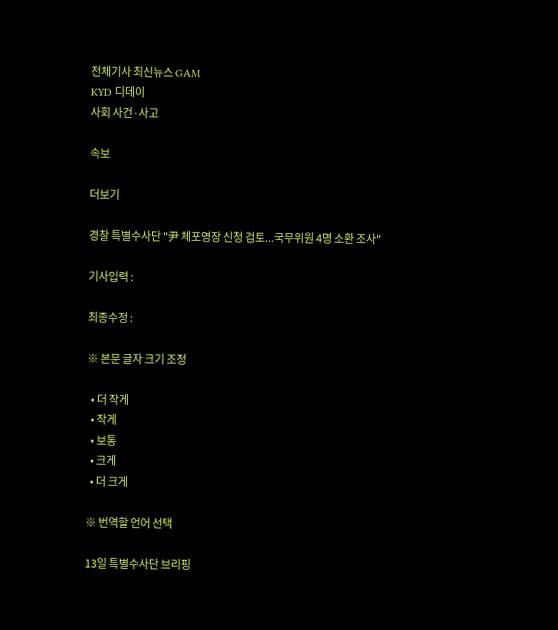전체기사 최신뉴스 GAM
KYD 디데이
사회 사건·사고

속보

더보기

경찰 특별수사단 "尹 체포영장 신청 검토...국무위원 4명 소환 조사"

기사입력 :

최종수정 :

※ 본문 글자 크기 조정

  • 더 작게
  • 작게
  • 보통
  • 크게
  • 더 크게

※ 번역할 언어 선택

13일 특별수사단 브리핑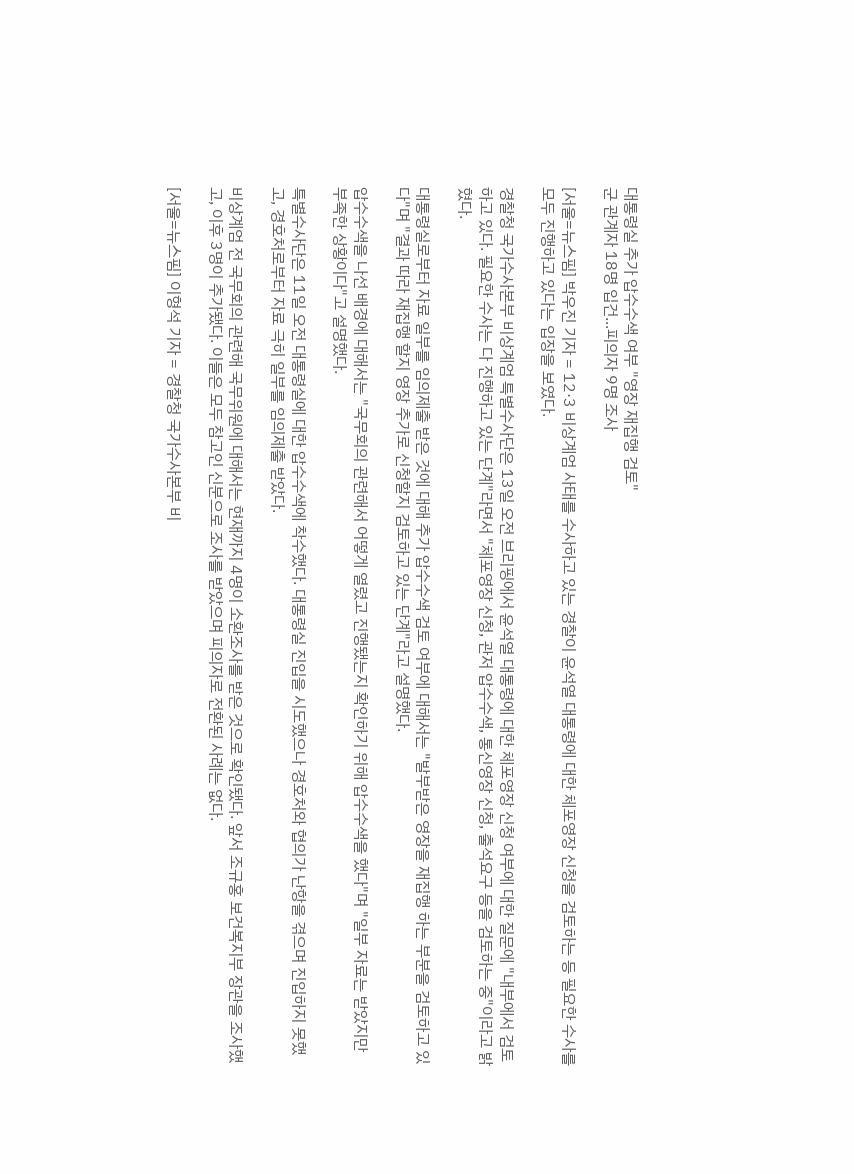대통령실 추가 압수수색 여부 "영장 재집행 검토"
군 관계자 18명 입건...피의자 9명 조사

[서울=뉴스핌] 박우진 기자 = 12·3 비상계엄 사태를 수사하고 있는 경찰이 윤석열 대통령에 대한 체포영장 신청을 검토하는 등 필요한 수사를 모두 진행하고 있다는 입장을 보였다.

경찰청 국가수사본부 비상계엄 특별수사단은 13일 오전 브리핑에서 윤석열 대통령에 대한 체포영장 신청 여부에 대한 질문에 "내부에서 검토하고 있다. 필요한 수사는 다 진행하고 있는 단계"라면서 "체포영장 신청, 관저 압수수색, 통신영장 신청, 출석요구 등을 검토하는 중"이라고 밝혔다.

대통령실로부터 자료 일부를 임의제출 받은 것에 대해 추가 압수수색 검토 여부에 대해서는 "발부받은 영장을 재집행 하는 부분을 검토하고 있다"며 "결과 따라 재집행 할지 영장 추가로 신청할지 검토하고 있는 단계"라고 설명했다.

압수수색을 나선 배경에 대해서는 "국무회의 관련해서 어떻게 열렸고 진행됐는지 확인하기 위해 압수수색을 했다"며 "일부 자료는 받았지만 부족한 상황이다"고 설명했다.

특별수사단은 11일 오전 대통령실에 대한 압수수색에 착수했다. 대통령실 진입을 시도했으나 경호처와 협의가 난항을 겪으며 진입하지 못했고, 경호처로부터 자료 극히 일부를 임의제출 받았다.

비상계엄 전 국무회의 관련해 국무위원에 대해서는 현재까지 4명이 소환조사를 받은 것으로 확인됐다. 앞서 조규홍 보건복지부 장관을 조사했고, 이후 3명이 추가됐다. 이들은 모두 참고인 신분으로 조사를 받았으며 피의자로 전환된 사례는 없다.

[서울=뉴스핌] 이형석 기자 = 경찰청 국가수사본부 비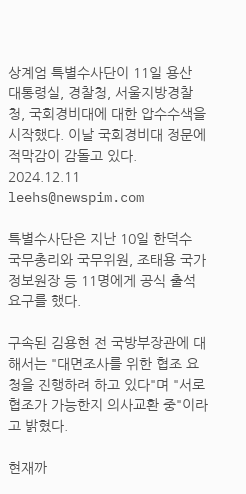상계엄 특별수사단이 11일 용산 대통령실, 경찰청, 서울지방경찰청, 국회경비대에 대한 압수수색을 시작했다. 이날 국회경비대 정문에 적막감이 감돌고 있다. 2024.12.11 leehs@newspim.com

특별수사단은 지난 10일 한덕수 국무총리와 국무위원, 조태용 국가정보원장 등 11명에게 공식 출석요구를 했다.

구속된 김용현 전 국방부장관에 대해서는 "대면조사를 위한 협조 요청을 진행하려 하고 있다"며 "서로 협조가 가능한지 의사교환 중"이라고 밝혔다.

현재까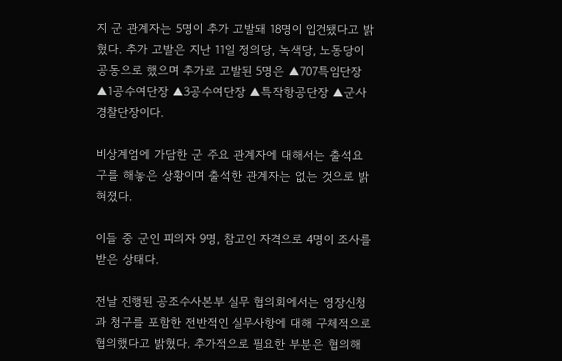지 군 관계자는 5명이 추가 고발돼 18명이 입건됐다고 밝혔다. 추가 고발은 지난 11일 정의당, 녹색당, 노동당이 공동으로 했으며 추가로 고발된 5명은 ▲707특임단장 ▲1공수여단장 ▲3공수여단장 ▲특작항공단장 ▲군사경찰단장이다.

비상계엄에 가담한 군 주요 관계자에 대해서는 출석요구를 해놓은 상황이며 출석한 관계자는 없는 것으로 밝혀졌다.

이들 중 군인 피의자 9명, 참고인 자격으로 4명이 조사를 받은 상태다.

전날 진행된 공조수사본부 실무 협의회에서는 영장신청과 청구를 포함한 전반적인 실무사항에 대해 구체적으로 협의했다고 밝혔다. 추가적으로 필요한 부분은 협의해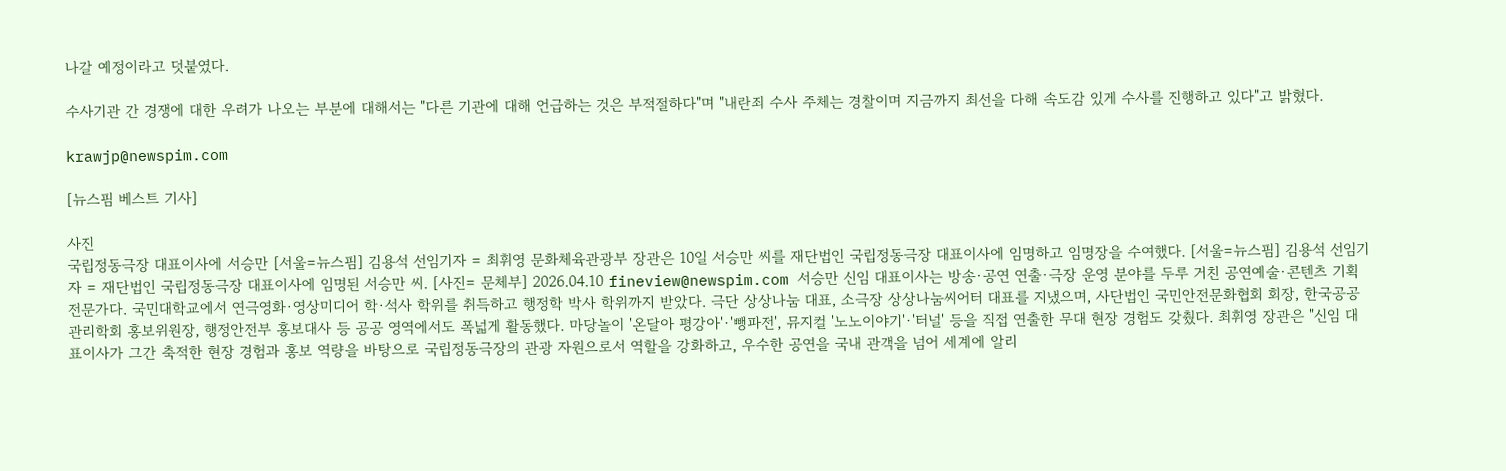나갈 예정이라고 덧붙였다.

수사기관 간 경쟁에 대한 우려가 나오는 부분에 대해서는 "다른 기관에 대해 언급하는 것은 부적절하다"며 "내란죄 수사 주체는 경찰이며 지금까지 최선을 다해 속도감 있게 수사를 진행하고 있다"고 밝혔다.

krawjp@newspim.com

[뉴스핌 베스트 기사]

사진
국립정동극장 대표이사에 서승만 [서울=뉴스핌] 김용석 선임기자 = 최휘영 문화체육관광부 장관은 10일 서승만 씨를 재단법인 국립정동극장 대표이사에 임명하고 임명장을 수여했다. [서울=뉴스핌] 김용석 선임기자 = 재단법인 국립정동극장 대표이사에 임명된 서승만 씨. [사진= 문체부] 2026.04.10 fineview@newspim.com 서승만 신임 대표이사는 방송·공연 연출·극장 운영 분야를 두루 거친 공연예술·콘텐츠 기획 전문가다. 국민대학교에서 연극영화·영상미디어 학·석사 학위를 취득하고 행정학 박사 학위까지 받았다. 극단 상상나눔 대표, 소극장 상상나눔씨어터 대표를 지냈으며, 사단법인 국민안전문화협회 회장, 한국공공관리학회 홍보위원장, 행정안전부 홍보대사 등 공공 영역에서도 폭넓게 활동했다. 마당놀이 '온달아 평강아'·'뺑파전', 뮤지컬 '노노이야기'·'터널' 등을 직접 연출한 무대 현장 경험도 갖췄다. 최휘영 장관은 "신임 대표이사가 그간 축적한 현장 경험과 홍보 역량을 바탕으로 국립정동극장의 관광 자원으로서 역할을 강화하고, 우수한 공연을 국내 관객을 넘어 세계에 알리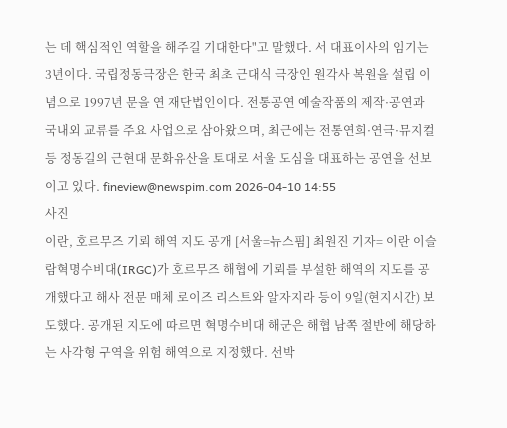는 데 핵심적인 역할을 해주길 기대한다"고 말했다. 서 대표이사의 임기는 3년이다. 국립정동극장은 한국 최초 근대식 극장인 원각사 복원을 설립 이념으로 1997년 문을 연 재단법인이다. 전통공연 예술작품의 제작·공연과 국내외 교류를 주요 사업으로 삼아왔으며, 최근에는 전통연희·연극·뮤지컬 등 정동길의 근현대 문화유산을 토대로 서울 도심을 대표하는 공연을 선보이고 있다. fineview@newspim.com 2026-04-10 14:55
사진
이란, 호르무즈 기뢰 해역 지도 공개 [서울=뉴스핌] 최원진 기자= 이란 이슬람혁명수비대(IRGC)가 호르무즈 해협에 기뢰를 부설한 해역의 지도를 공개했다고 해사 전문 매체 로이즈 리스트와 알자지라 등이 9일(현지시간) 보도했다. 공개된 지도에 따르면 혁명수비대 해군은 해협 남쪽 절반에 해당하는 사각형 구역을 위험 해역으로 지정했다. 선박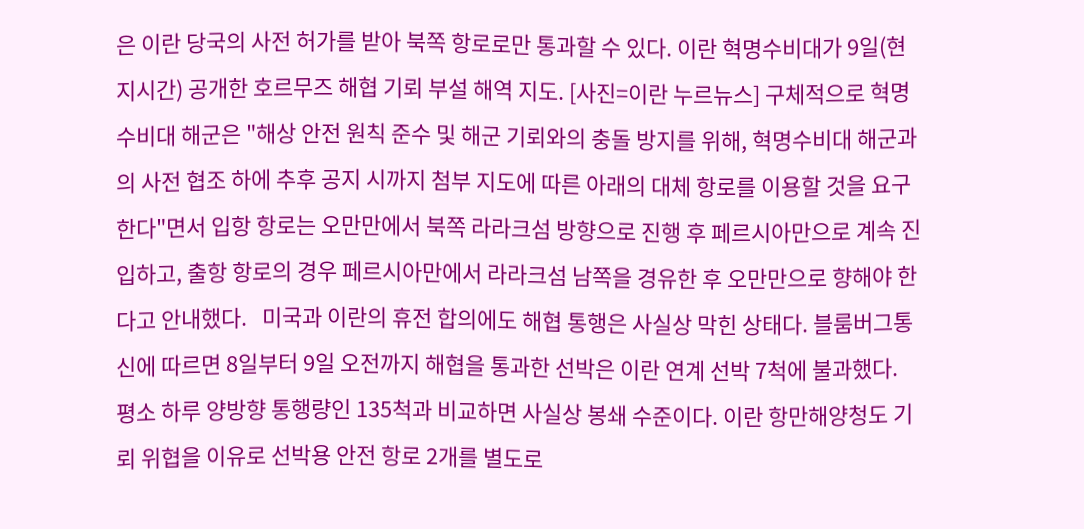은 이란 당국의 사전 허가를 받아 북쪽 항로로만 통과할 수 있다. 이란 혁명수비대가 9일(현지시간) 공개한 호르무즈 해협 기뢰 부설 해역 지도. [사진=이란 누르뉴스] 구체적으로 혁명수비대 해군은 "해상 안전 원칙 준수 및 해군 기뢰와의 충돌 방지를 위해, 혁명수비대 해군과의 사전 협조 하에 추후 공지 시까지 첨부 지도에 따른 아래의 대체 항로를 이용할 것을 요구한다"면서 입항 항로는 오만만에서 북쪽 라라크섬 방향으로 진행 후 페르시아만으로 계속 진입하고, 출항 항로의 경우 페르시아만에서 라라크섬 남쪽을 경유한 후 오만만으로 향해야 한다고 안내했다.   미국과 이란의 휴전 합의에도 해협 통행은 사실상 막힌 상태다. 블룸버그통신에 따르면 8일부터 9일 오전까지 해협을 통과한 선박은 이란 연계 선박 7척에 불과했다. 평소 하루 양방향 통행량인 135척과 비교하면 사실상 봉쇄 수준이다. 이란 항만해양청도 기뢰 위협을 이유로 선박용 안전 항로 2개를 별도로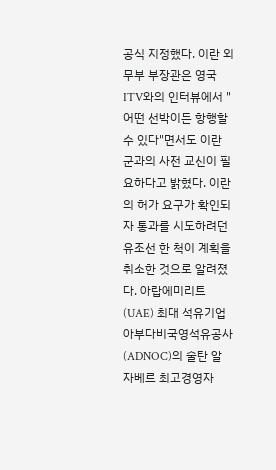공식 지정했다. 이란 외무부 부장관은 영국 ITV와의 인터뷰에서 "어떤 선박이든 항행할 수 있다"면서도 이란 군과의 사전 교신이 필요하다고 밝혔다. 이란의 허가 요구가 확인되자 통과를 시도하려던 유조선 한 척이 계획을 취소한 것으로 알려졌다. 아랍에미리트(UAE) 최대 석유기업 아부다비국영석유공사(ADNOC)의 술탄 알 자베르 최고경영자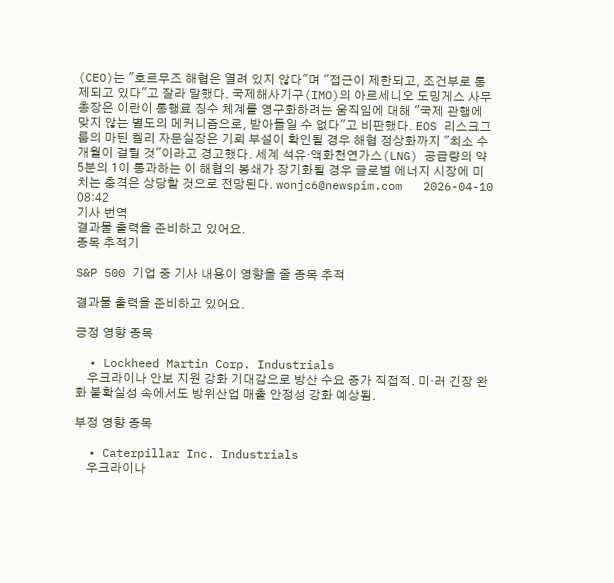(CEO)는 "호르무즈 해협은 열려 있지 않다"며 "접근이 제한되고, 조건부로 통제되고 있다"고 잘라 말했다. 국제해사기구(IMO)의 아르세니오 도밍게스 사무총장은 이란이 통행료 징수 체계를 영구화하려는 움직임에 대해 "국제 관행에 맞지 않는 별도의 메커니즘으로, 받아들일 수 없다"고 비판했다. EOS 리스크그룹의 마틴 켈리 자문실장은 기뢰 부설이 확인될 경우 해협 정상화까지 "최소 수개월이 걸릴 것"이라고 경고했다. 세계 석유·액화천연가스(LNG) 공급량의 약 5분의 1이 통과하는 이 해협의 봉쇄가 장기화될 경우 글로벌 에너지 시장에 미치는 충격은 상당할 것으로 전망된다. wonjc6@newspim.com   2026-04-10 08:42
기사 번역
결과물 출력을 준비하고 있어요.
종목 추적기

S&P 500 기업 중 기사 내용이 영향을 줄 종목 추적

결과물 출력을 준비하고 있어요.

긍정 영향 종목

  • Lockheed Martin Corp. Industrials
    우크라이나 안보 지원 강화 기대감으로 방산 수요 증가 직접적. 미·러 긴장 완화 불확실성 속에서도 방위산업 매출 안정성 강화 예상됨.

부정 영향 종목

  • Caterpillar Inc. Industrials
    우크라이나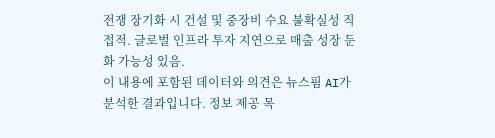전쟁 장기화 시 건설 및 중장비 수요 불확실성 직접적. 글로벌 인프라 투자 지연으로 매출 성장 둔화 가능성 있음.
이 내용에 포함된 데이터와 의견은 뉴스핌 AI가 분석한 결과입니다. 정보 제공 목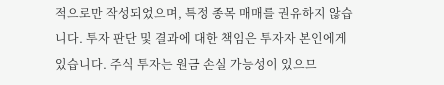적으로만 작성되었으며, 특정 종목 매매를 권유하지 않습니다. 투자 판단 및 결과에 대한 책임은 투자자 본인에게 있습니다. 주식 투자는 원금 손실 가능성이 있으므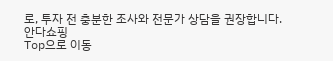로, 투자 전 충분한 조사와 전문가 상담을 권장합니다.
안다쇼핑
Top으로 이동